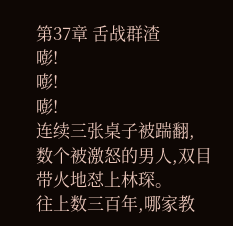第37章 舌战群渣
嘭!
嘭!
嘭!
连续三张桌子被踹翻, 数个被激怒的男人,双目带火地怼上林琛。
往上数三百年,哪家教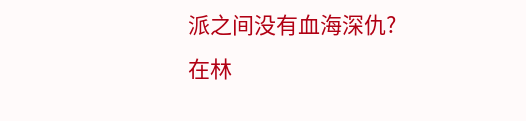派之间没有血海深仇?
在林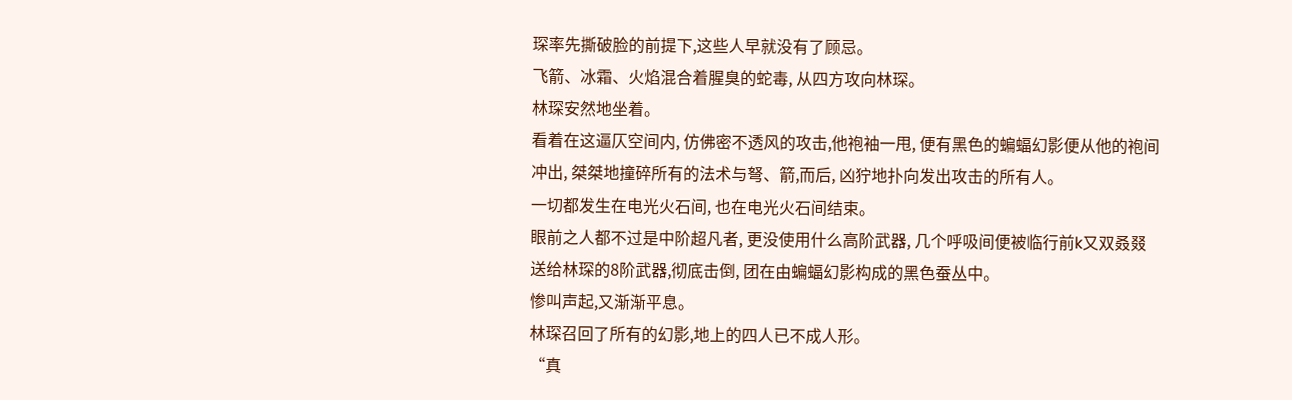琛率先撕破脸的前提下,这些人早就没有了顾忌。
飞箭、冰霜、火焰混合着腥臭的蛇毒, 从四方攻向林琛。
林琛安然地坐着。
看着在这逼仄空间内, 仿佛密不透风的攻击,他袍袖一甩, 便有黑色的蝙蝠幻影便从他的袍间冲出, 桀桀地撞碎所有的法术与弩、箭,而后, 凶狞地扑向发出攻击的所有人。
一切都发生在电光火石间, 也在电光火石间结束。
眼前之人都不过是中阶超凡者, 更没使用什么高阶武器, 几个呼吸间便被临行前k又双叒叕送给林琛的8阶武器,彻底击倒, 团在由蝙蝠幻影构成的黑色蚕丛中。
惨叫声起,又渐渐平息。
林琛召回了所有的幻影,地上的四人已不成人形。
“真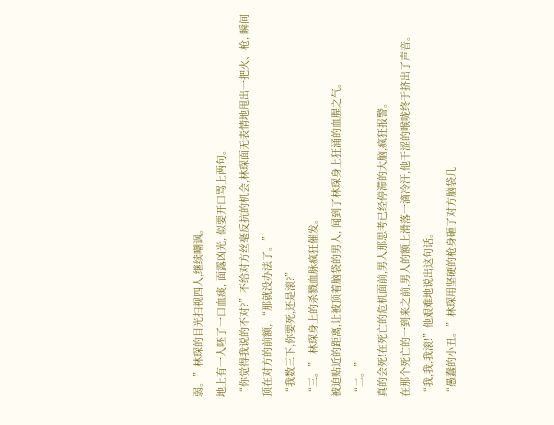弱。”林琛的目光扫视四人,继续嘲讽。
地上有一人呸了一口血痰, 面露凶光, 似要开口骂上两句。
“你觉得我说的不对?”不给对方丝毫反抗的机会,林琛面无表情地甩出一把火、枪, 瞬间顶在对方的前额, “那就没办法了。”
“我数三下,你要死,还是滚?”
“三。” 林琛身上的杀戮血脉疯狂催发。
被迫贴近的距离,让被顶着脑袋的男人, 闻到了林琛身上狂涌的血腥之气。
“二。”
真的会死!在死亡的危机面前,男人那思考已经停滞的大脑,疯狂报警。
在那个死亡的一到来之前,男人的额上滑落一滴冷汗,他干涩的喉咙终于挤出了声音。
“我,我,我滚!”他艰难地说出这句话。
“愚蠢的小丑。”林琛用坚硬的枪身砸了对方脑袋几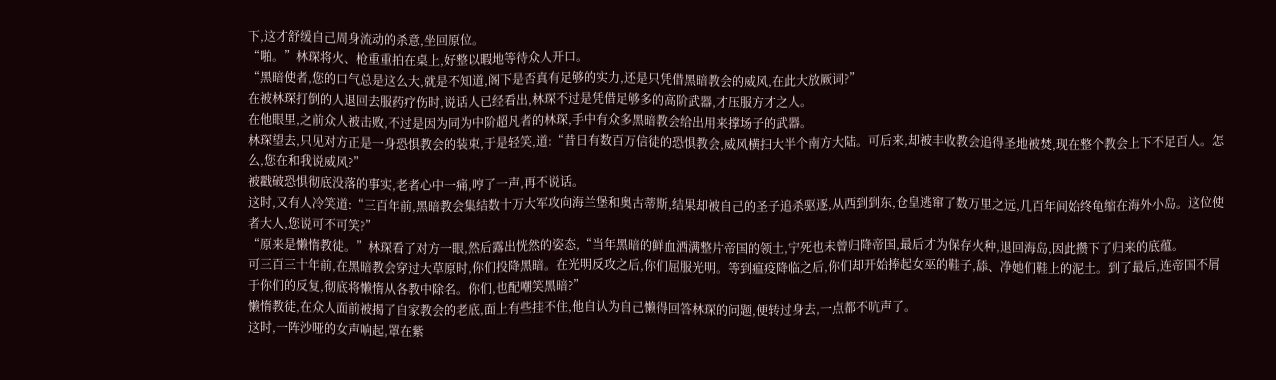下,这才舒缓自己周身流动的杀意,坐回原位。
“啪。”林琛将火、枪重重拍在桌上,好整以暇地等待众人开口。
“黑暗使者,您的口气总是这么大,就是不知道,阁下是否真有足够的实力,还是只凭借黑暗教会的威风,在此大放厥词?”
在被林琛打倒的人退回去服药疗伤时,说话人已经看出,林琛不过是凭借足够多的高阶武器,才压服方才之人。
在他眼里,之前众人被击败,不过是因为同为中阶超凡者的林琛,手中有众多黑暗教会给出用来撑场子的武器。
林琛望去,只见对方正是一身恐惧教会的装束,于是轻笑,道:“昔日有数百万信徒的恐惧教会,威风横扫大半个南方大陆。可后来,却被丰收教会追得圣地被焚,现在整个教会上下不足百人。怎么,您在和我说威风?”
被戳破恐惧彻底没落的事实,老者心中一痛,哼了一声,再不说话。
这时,又有人冷笑道:“三百年前,黑暗教会集结数十万大军攻向海兰堡和奥古蒂斯,结果却被自己的圣子追杀驱逐,从西到到东,仓皇逃窜了数万里之远,几百年间始终龟缩在海外小岛。这位使者大人,您说可不可笑?”
“原来是懒惰教徒。”林琛看了对方一眼,然后露出恍然的姿态,“当年黑暗的鲜血洒满整片帝国的领土,宁死也未曾归降帝国,最后才为保存火种,退回海岛,因此攒下了归来的底蕴。
可三百三十年前,在黑暗教会穿过大草原时,你们投降黑暗。在光明反攻之后,你们屈服光明。等到瘟疫降临之后,你们却开始捧起女巫的鞋子,舔、净她们鞋上的泥土。到了最后,连帝国不屑于你们的反复,彻底将懒惰从各教中除名。你们,也配嘲笑黑暗?”
懒惰教徒,在众人面前被揭了自家教会的老底,面上有些挂不住,他自认为自己懒得回答林琛的问题,便转过身去,一点都不吭声了。
这时,一阵沙哑的女声响起,罩在紫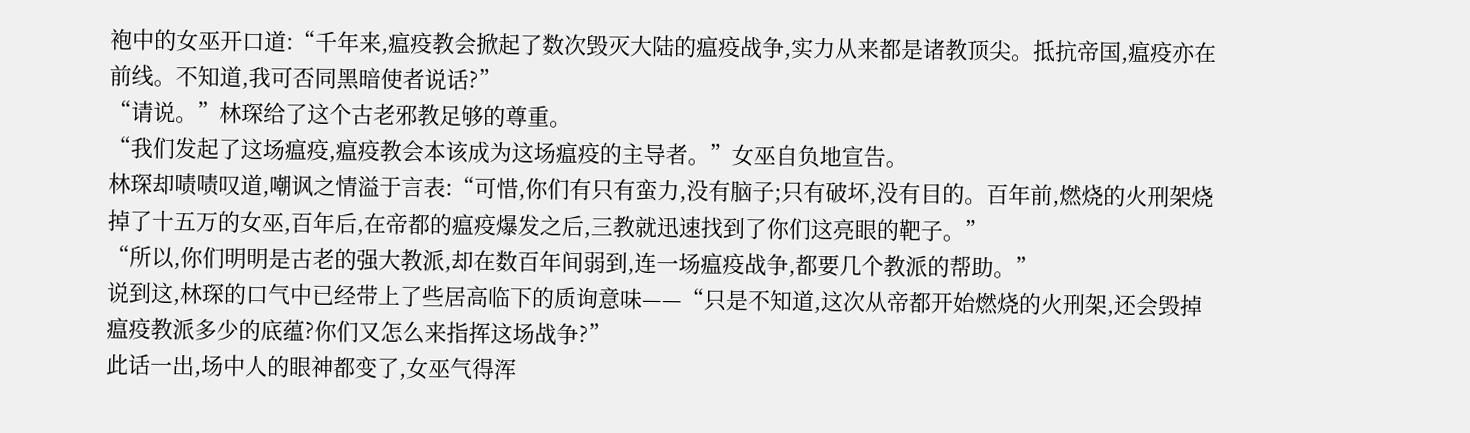袍中的女巫开口道:“千年来,瘟疫教会掀起了数次毁灭大陆的瘟疫战争,实力从来都是诸教顶尖。抵抗帝国,瘟疫亦在前线。不知道,我可否同黑暗使者说话?”
“请说。”林琛给了这个古老邪教足够的尊重。
“我们发起了这场瘟疫,瘟疫教会本该成为这场瘟疫的主导者。”女巫自负地宣告。
林琛却啧啧叹道,嘲讽之情溢于言表:“可惜,你们有只有蛮力,没有脑子;只有破坏,没有目的。百年前,燃烧的火刑架烧掉了十五万的女巫,百年后,在帝都的瘟疫爆发之后,三教就迅速找到了你们这亮眼的靶子。”
“所以,你们明明是古老的强大教派,却在数百年间弱到,连一场瘟疫战争,都要几个教派的帮助。”
说到这,林琛的口气中已经带上了些居高临下的质询意味——“只是不知道,这次从帝都开始燃烧的火刑架,还会毁掉瘟疫教派多少的底蕴?你们又怎么来指挥这场战争?”
此话一出,场中人的眼神都变了,女巫气得浑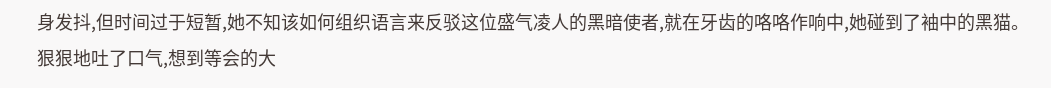身发抖,但时间过于短暂,她不知该如何组织语言来反驳这位盛气凌人的黑暗使者,就在牙齿的咯咯作响中,她碰到了袖中的黑猫。
狠狠地吐了口气,想到等会的大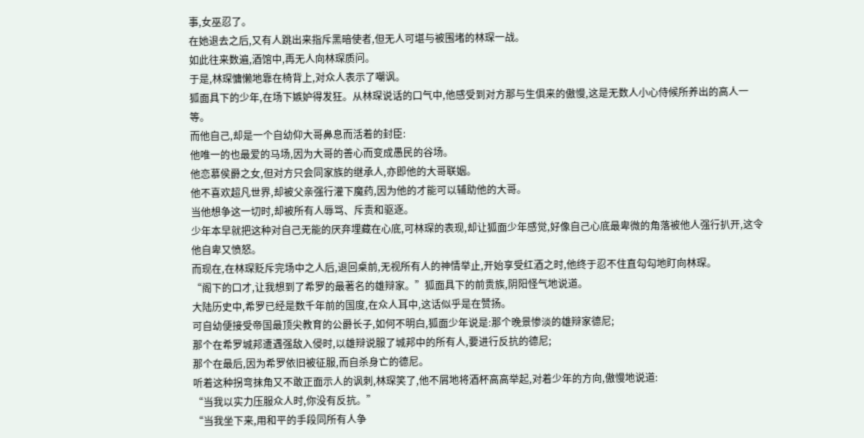事,女巫忍了。
在她退去之后,又有人跳出来指斥黑暗使者,但无人可堪与被围堵的林琛一战。
如此往来数遍,酒馆中,再无人向林琛质问。
于是,林琛慵懒地靠在椅背上,对众人表示了嘲讽。
狐面具下的少年,在场下嫉妒得发狂。从林琛说话的口气中,他感受到对方那与生俱来的傲慢,这是无数人小心侍候所养出的高人一等。
而他自己,却是一个自幼仰大哥鼻息而活着的封臣:
他唯一的也最爱的马场,因为大哥的善心而变成愚民的谷场。
他恋慕侯爵之女,但对方只会同家族的继承人,亦即他的大哥联姻。
他不喜欢超凡世界,却被父亲强行灌下魔药,因为他的才能可以辅助他的大哥。
当他想争这一切时,却被所有人辱骂、斥责和驱逐。
少年本早就把这种对自己无能的厌弃埋藏在心底,可林琛的表现,却让狐面少年感觉,好像自己心底最卑微的角落被他人强行扒开,这令他自卑又愤怒。
而现在,在林琛贬斥完场中之人后,退回桌前,无视所有人的神情举止,开始享受红酒之时,他终于忍不住直勾勾地盯向林琛。
“阁下的口才,让我想到了希罗的最著名的雄辩家。”狐面具下的前贵族,阴阳怪气地说道。
大陆历史中,希罗已经是数千年前的国度,在众人耳中,这话似乎是在赞扬。
可自幼便接受帝国最顶尖教育的公爵长子,如何不明白,狐面少年说是:那个晚景惨淡的雄辩家德尼;
那个在希罗城邦遭遇强敌入侵时,以雄辩说服了城邦中的所有人,要进行反抗的德尼;
那个在最后,因为希罗依旧被征服,而自杀身亡的德尼。
听着这种拐弯抹角又不敢正面示人的讽刺,林琛笑了,他不屑地将酒杯高高举起,对着少年的方向,傲慢地说道:
“当我以实力压服众人时,你没有反抗。”
“当我坐下来,用和平的手段同所有人争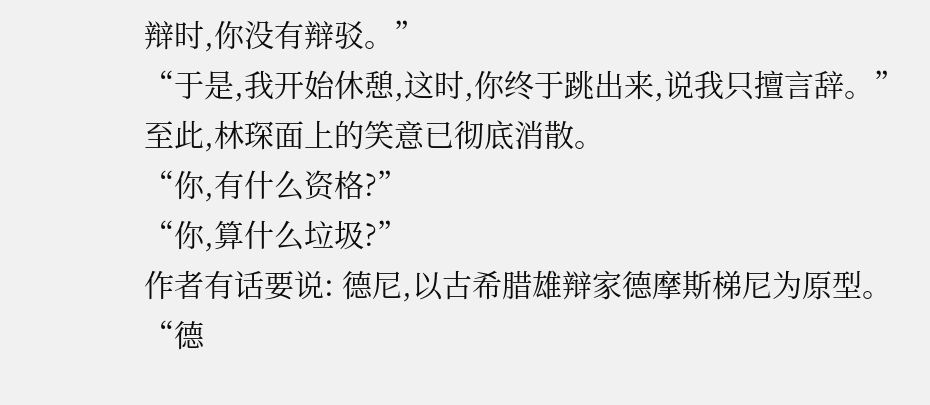辩时,你没有辩驳。”
“于是,我开始休憩,这时,你终于跳出来,说我只擅言辞。”
至此,林琛面上的笑意已彻底消散。
“你,有什么资格?”
“你,算什么垃圾?”
作者有话要说: 德尼,以古希腊雄辩家德摩斯梯尼为原型。
“德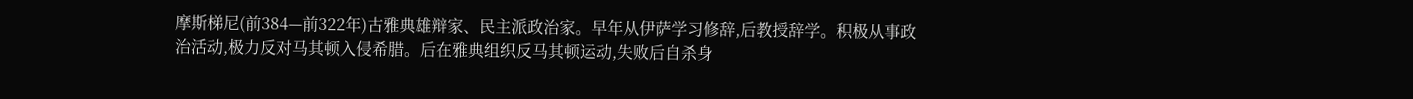摩斯梯尼(前384—前322年)古雅典雄辩家、民主派政治家。早年从伊萨学习修辞,后教授辞学。积极从事政治活动,极力反对马其顿入侵希腊。后在雅典组织反马其顿运动,失败后自杀身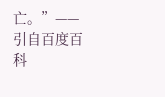亡。”——引自百度百科